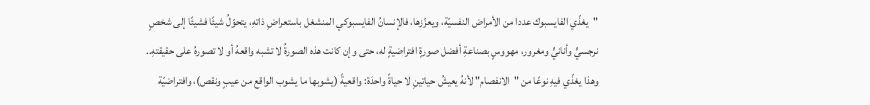"يغذّي الفايسبوك عددا من الأمراض النفسيّة، ويعزّزها، فالإنسانُ الفايسبوكي المنشغل باستعراضِ ذاتهِ، يتحوّلُ شيئًا فشيئًا إلى شخصٍ نرجسيٍّ وأنانيٍّ ومغرور، مهووسٍ بصناعةِ أفضل صورةٍ افتراضيةٍ له، حتى وإن كانت هذه الصورةُ لا تشبه واقعهُ أو لا تصورهُ على حقيقتهِ..
وهذا يغذّي فيهِ نوعًا من "الانفصام" لأنهُ يعيشُ حياتينِ لا حياةً واحدَة: واقعيةً (يشوبها ما يشوب الواقع من عيبٍ ونقص)، وافتراضيّة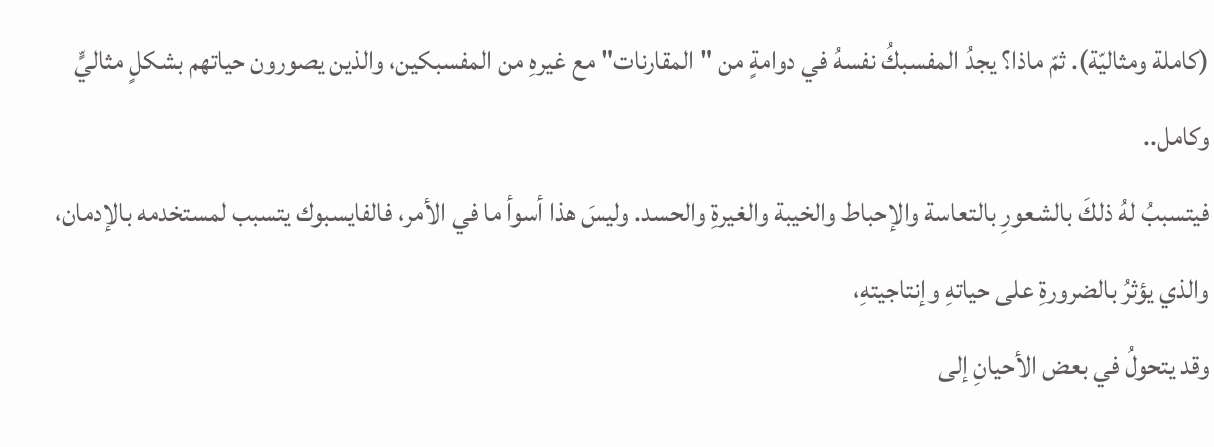(كاملة ومثاليّة). ثمّ ماذا؟ يجدُ المفسبكُ نفسهُ في دوامةٍ من "المقارنات" مع غيرهِ من المفسبكين، والذين يصورون حياتهم بشكلٍ مثاليٍّ وكامل..
فيتسببُ لهُ ذلكَ بالشعورِ بالتعاسة والإحباط والخيبة والغيرةِ والحسد. وليسَ هذا أسوأ ما في الأمر، فالفايسبوك يتسبب لمستخدمه بالإدمان، والذي يؤثرُ بالضرورةِ على حياتهِ وإنتاجيتهِ،
وقد يتحولُ في بعض الأحيانِ إلى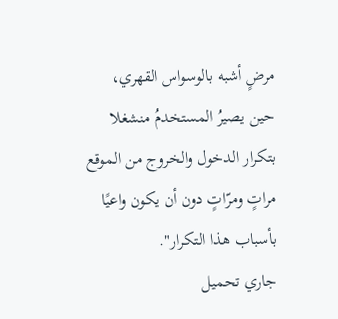مرضٍ أشبه بالوسواس القهري، حين يصيرُ المستخدمُ منشغلا بتكرار الدخول والخروج من الموقع مراتٍ ومرّاتٍ دون أن يكون واعيًا بأسباب هذا التكرار".
جاري تحميل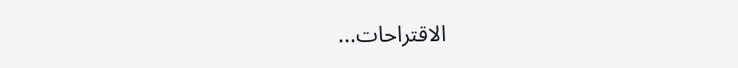الاقتراحات...